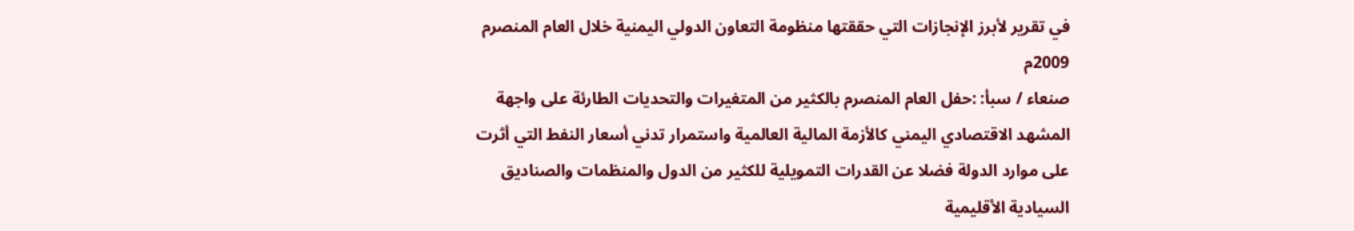في تقرير لأبرز الإنجازات التي حققتها منظومة التعاون الدولي اليمنية خلال العام المنصرم 2009م
صنعاء / سبأ: :حفل العام المنصرم بالكثير من المتغيرات والتحديات الطارئة على واجهة المشهد الاقتصادي اليمني كالأزمة المالية العالمية واستمرار تدني أسعار النفط التي أثرت على موارد الدولة فضلا عن القدرات التمويلية للكثير من الدول والمنظمات والصناديق السيادية الأقليمية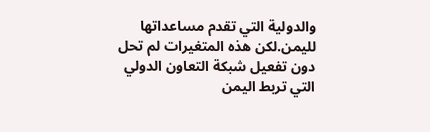والدولية التي تقدم مساعداتها لليمن.لكن هذه المتغيرات لم تحل دون تفعيل شبكة التعاون الدولي التي تربط اليمن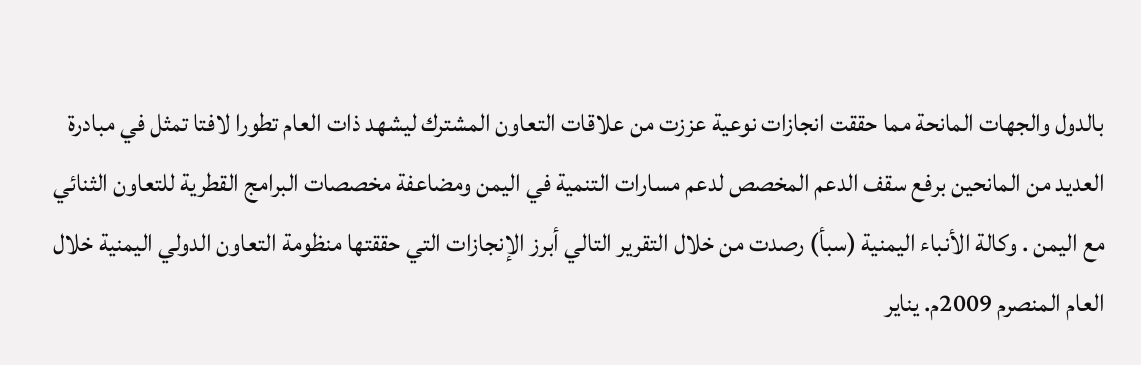بالدول والجهات المانحة مما حققت انجازات نوعية عززت من علاقات التعاون المشترك ليشهد ذات العام تطورا لافتا تمثل في مبادرة العديد من المانحين برفع سقف الدعم المخصص لدعم مسارات التنمية في اليمن ومضاعفة مخصصات البرامج القطرية للتعاون الثنائي مع اليمن . وكالة الأنباء اليمنية (سبأ) رصدت من خلال التقرير التالي أبرز الإنجازات التي حققتها منظومة التعاون الدولي اليمنية خلال العام المنصرم 2009م. يناير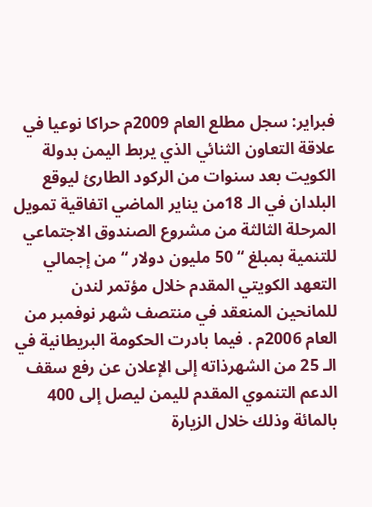فبراير: سجل مطلع العام 2009م حراكا نوعيا في علاقة التعاون الثنائي الذي يربط اليمن بدولة الكويت بعد سنوات من الركود الطارئ ليوقع البلدان في الـ 18من يناير الماضي اتفاقية تمويل المرحلة الثالثة من مشروع الصندوق الاجتماعي للتنمية بمبلغ “ 50 مليون دولار “ من إجمالي التعهد الكويتي المقدم خلال مؤتمر لندن للمانحين المنعقد في منتصف شهر نوفمبر من العام 2006م . فيما بادرت الحكومة البريطانية في الـ 25 من الشهرذاته إلى الإعلان عن رفع سقف الدعم التنموي المقدم لليمن ليصل إلى 400 بالمائة وذلك خلال الزيارة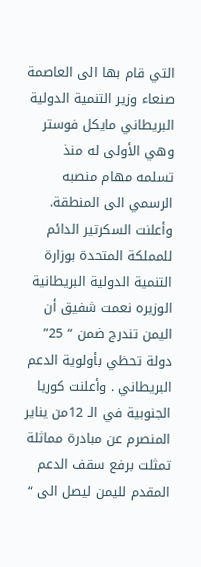التي قام بها الى العاصمة صنعاء وزير التنمية الدولية البريطاني مايكل فوستر وهي الأولى له منذ تسلمه مهام منصبه الرسمي الى المنطقة. وأعلنت السكرتير الدائم للمملكة المتحدة بوزارة التنمية الدولية البريطانية الوزيره نعمت شفيق أن اليمن تندرج ضمن “ 25” دولة تحظي بأولوية الدعم البريطاني . وأعلنت كوريا الجنوبية في الـ 12من يناير المنصرم عن مبادرة مماثلة تمثلت برفع سقف الدعم المقدم لليمن ليصل الى “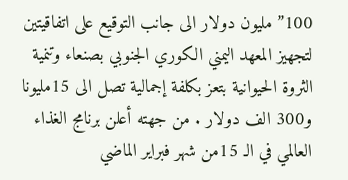100” مليون دولار الى جانب التوقيع على اتفاقيتين لتجهيز المعهد اليمني الكوري الجنوبي بصنعاء وتنمية الثروة الحيوانية بتعز بكلفة إجمالية تصل الى 15مليونا و300 الف دولار . من جهته أعلن برنامج الغذاء العالمي في الـ 15من شهر فبراير الماضي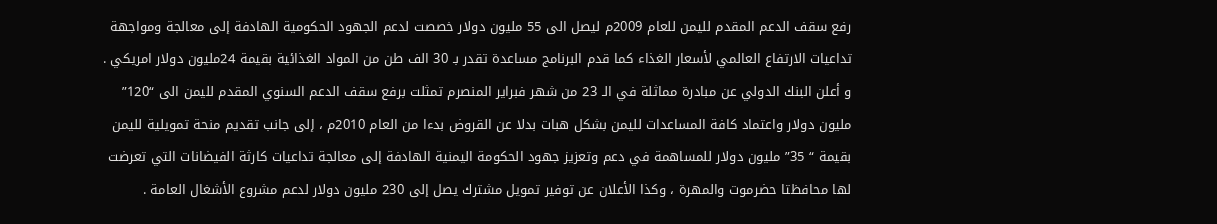رفع سقف الدعم المقدم لليمن للعام 2009م ليصل الى 55 مليون دولار خصصت لدعم الجهود الحكومية الهادفة إلى معالجة ومواجهة تداعيات الارتفاع العالمي لأسعار الغذاء كما قدم البرنامج مساعدة تقدر بـ 30 الف طن من المواد الغذائية بقيمة 24مليون دولار امريكي . و أعلن البنك الدولي عن مبادرة مماثلة في الـ 23 من شهر فبراير المنصرم تمثلت برفع سقف الدعم السنوي المقدم لليمن الى “120” مليون دولار واعتماد كافة المساعدات لليمن بشكل هبات بدلا عن القروض بدءا من العام 2010م ، إلى جانب تقديم منحة تمويلية لليمن بقيمة “ 35” مليون دولار للمساهمة في دعم وتعزيز جهود الحكومة اليمنية الهادفة إلى معالجة تداعيات كارثة الفيضانات التي تعرضت لها محافظتا حضرموت والمهرة ، وكذا الأعلان عن توفير تمويل مشترك يصل إلى 230 مليون دولار لدعم مشروع الأشغال العامة .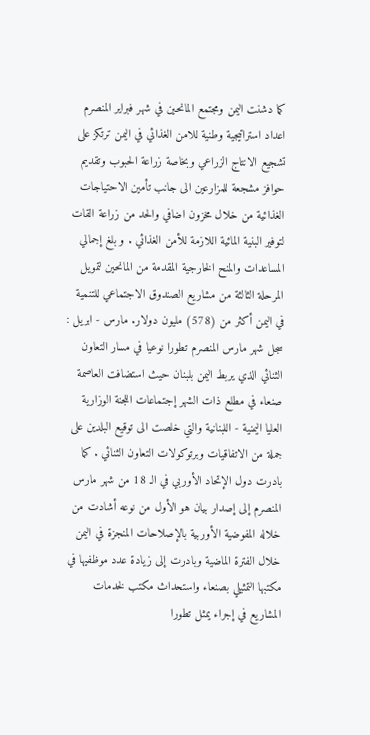كما دشنت اليمن ومجتمع المانحين في شهر فبراير المنصرم اعداد استراتيجية وطنية للامن الغذائي في اليمن ترتكز على تشجيع الانتاج الزراعي وبخاصة زراعة الحبوب وتقديم حوافز مشجعة للمزارعين الى جانب تأمين الاحتياجات الغذائية من خلال مخزون اضافي والحد من زراعة القات لتوفير البنية المائية اللازمة للأمن الغذائي . و بلغ إجمالي المساعدات والمنح الخارجية المقدمة من المانحين لتمويل المرحلة الثالثة من مشاريع الصندوق الاجتماعي للتنمية في اليمن أكثر من (578) مليون دولار. مارس - ابريل : سجل شهر مارس المنصرم تطورا نوعيا في مسار التعاون الثنائي الذي يربط اليمن بلبنان حيث استضافت العاصمة صنعاء في مطلع ذات الشهر إجتماعات اللجنة الوزارية العليا اليمنية - اللبنانية والتي خلصت الى توقيع البلدين على جملة من الاتفاقيات وبرتوكولات التعاون الثنائي . كما بادرت دول الإتحاد الأوربي في الـ 18 من شهر مارس المنصرم إلى إصدار بيان هو الأول من نوعه أشادت من خلاله المفوضية الأوربية بالإصلاحات المنجزة في اليمن خلال الفترة الماضية وبادرت إلى زيادة عدد موظفيها في مكتبها التمثيلي بصنعاء واستحداث مكتب لخدمات المشاريع في إجراء يمثل تطورا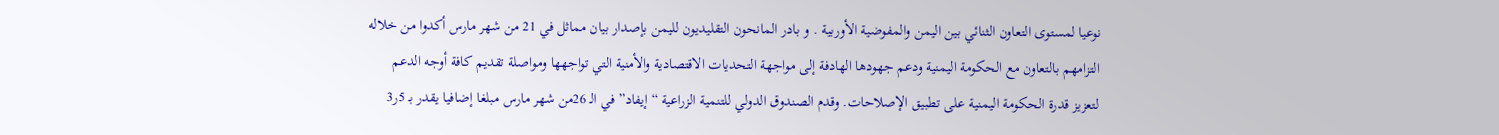نوعيا لمستوى التعاون الثنائي بين اليمن والمفوضية الأوربية . و بادر المانحون التقليديون لليمن بإصدار بيان مماثل في 21 من شهر مارس أكدوا من خلاله التزامهم بالتعاون مع الحكومة اليمنية ودعم جهودها الهادفة إلى مواجهة التحديات الاقتصادية والأمنية التي تواجهها ومواصلة تقديم كافة أوجه الدعم لتعزيز قدرة الحكومة اليمنية على تطبيق الإصلاحات. وقدم الصندوق الدولي للتنمية الزراعية “إيفاد” في الـ 26من شهر مارس مبلغا إضافيا يقدر بـ 5ر3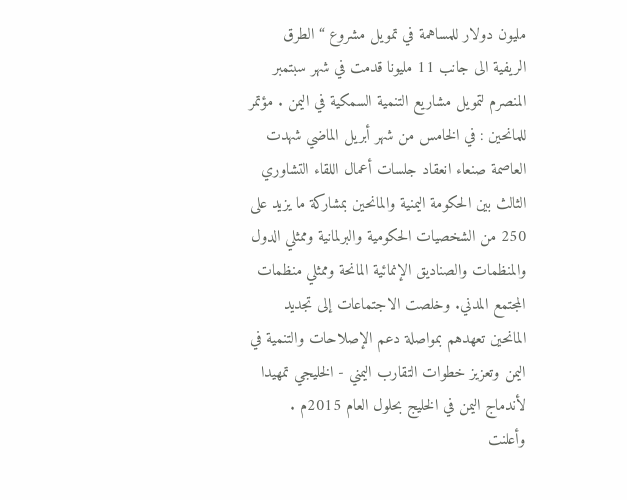مليون دولار للمساهمة في تمويل مشروع “الطرق الريفية الى جانب 11 مليونا قدمت في شهر سبتمبر المنصرم لتمويل مشاريع التنمية السمكية في اليمن . مؤتمر للمانحين : في الخامس من شهر أبريل الماضي شهدت العاصمة صنعاء انعقاد جلسات أعمال اللقاء التشاوري الثالث بين الحكومة اليمنية والمانحين بمشاركة ما يزيد على 250 من الشخصيات الحكومية والبرلمانية وممثلي الدول والمنظمات والصناديق الإنمائية المانحة وممثلي منظمات المجتمع المدني. وخلصت الاجتماعات إلى تجديد المانحين تعهدهم بمواصلة دعم الإصلاحات والتنمية في اليمن وتعزيز خطوات التقارب اليمني - الخليجي تمهيدا لأندماج اليمن في الخليج بحلول العام 2015م . وأعلنت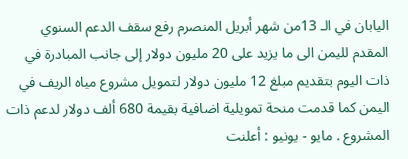اليابان في الـ 13من شهر أبريل المنصرم رفع سقف الدعم السنوي المقدم لليمن الى ما يزيد على 20 مليون دولار إلى جانب المبادرة في ذات اليوم بتقديم مبلغ 12 مليون دولار لتمويل مشروع مياه الريف في اليمن كما قدمت منحة تمويلية اضافية بقيمة 680 ألف دولار لدعم ذات المشروع . مايو - يونيو : أعلنت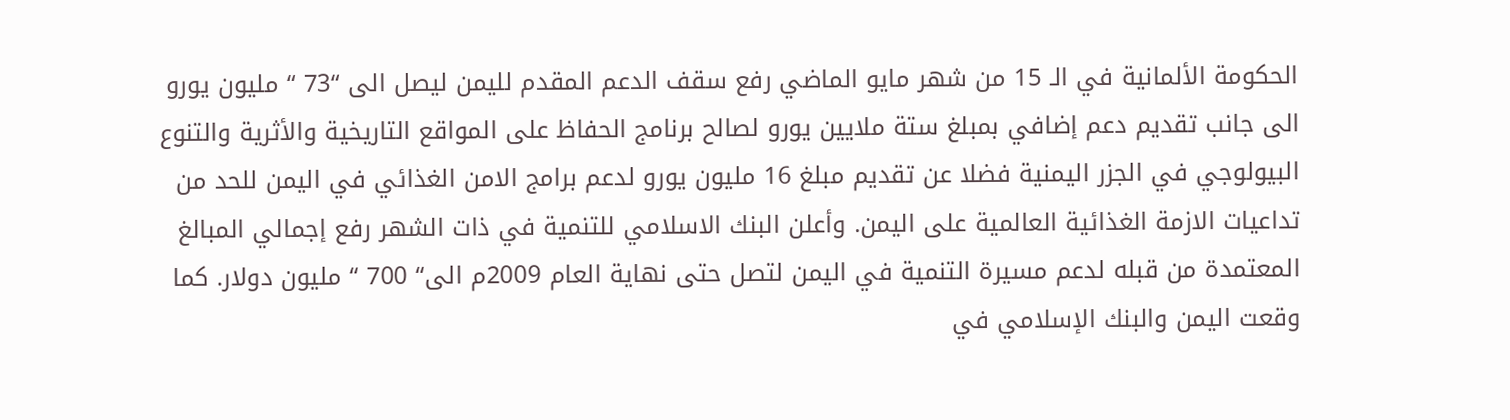الحكومة الألمانية في الـ 15 من شهر مايو الماضي رفع سقف الدعم المقدم لليمن ليصل الى “73 “ مليون يورو الى جانب تقديم دعم إضافي بمبلغ ستة ملايين يورو لصالح برنامج الحفاظ على المواقع التاريخية والأثرية والتنوع البيولوجي في الجزر اليمنية فضلا عن تقديم مبلغ 16 مليون يورو لدعم برامج الامن الغذائي في اليمن للحد من تداعيات الازمة الغذائية العالمية على اليمن. وأعلن البنك الاسلامي للتنمية في ذات الشهر رفع إجمالي المبالغ المعتمدة من قبله لدعم مسيرة التنمية في اليمن لتصل حتى نهاية العام 2009م الى“ 700 “ مليون دولار. كما وقعت اليمن والبنك الإسلامي في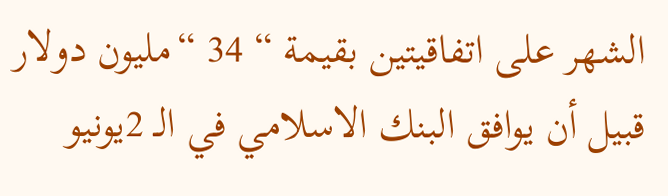الشهر على اتفاقيتين بقيمة “ 34 “مليون دولار قبيل أن يوافق البنك الاسلامي في الـ 2يونيو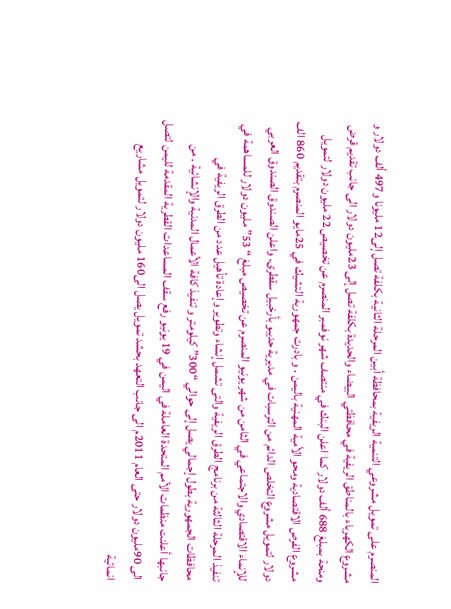المنصرم على تمويل مشروعي التنمية الريفية بمحافظة أبين المرحلة الثانية بكلفة تصل إلى12 مليونا و497 ألف دولار و مشروع الكهرباء بالمناطق الريفية في محافظتي البيضاء والحديدة بكلفة تصل إلى 23مليون دولار الى جانب تقديم قرض ومنحة بمبلغ 688 ألف دولار كما اعلن البنك في منتصف شهر نوفمبر المنصرم عن تخصيص 22 مليون دولار لتمويل مشروع الفرص الاقتصادية ومحو الأمية المهنية باليمن . و بادرت جمهورية التشيك في 25مايو المنصرم بتقديم 860 الف دولار لتمويل مشروع التخلص الدائم من الترسبات في مديرية حديبو بأرخبيل سقطرى. واعلن الصندوق الصندوق العربي للإنماء الاقتصادي والاجتماعي في الثامن من شهر يونيو المنصرم عن تخصيص مبلغ “ 53” مليون دولار للمساهمة في تنفيذ المرحلة الثالثة من برنامج الطرق الريفية والتى تشمل إنشاء وتطوير وإعادة تأهيل عدد من الطرق الريفية في محافظات الجمهورية بطول إجمالي يصل إلى حوالي “300” كيلومتر و تنفيذ كافة الأعمال المدنية والإنشائية . من جانبها أعلنت منظمات الأمم المتحدة العاملة في اليمن في 19 يونيو رفع سقف المساعدات القطرية المقدمة لليمن لتصل الى 90مليون دولار حتى العام 2011م الى جانب التعهد بحشد تمويل يصل الى160 مليون دولار لتمويل مشاريع انمائية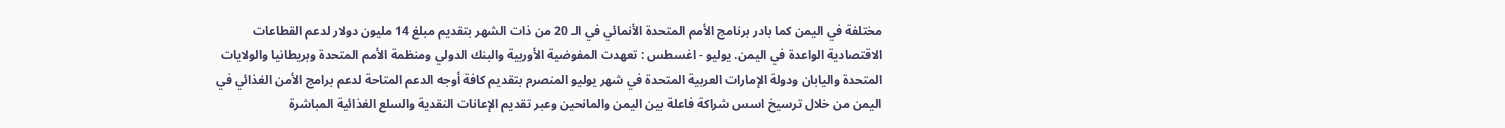مختلفة في اليمن كما بادر برنامج الأمم المتحدة الأنمائي في الـ 20 من ذات الشهر بتقديم مبلغ 14 مليون دولار لدعم القطاعات الاقتصادية الواعدة في اليمن. يوليو - اغسطس : تعهدت المفوضية الأوربية والبنك الدولي ومنظمة الأمم المتحدة وبريطانيا والولايات المتحدة واليابان ودولة الإمارات العربية المتحدة في شهر يوليو المنصرم بتقديم كافة أوجه الدعم المتاحة لدعم برامج الأمن الغذائي في اليمن من خلال ترسيخ اسس شراكة فاعلة بين اليمن والمانحين وعبر تقديم الإعانات النقدية والسلع الغذائية المباشرة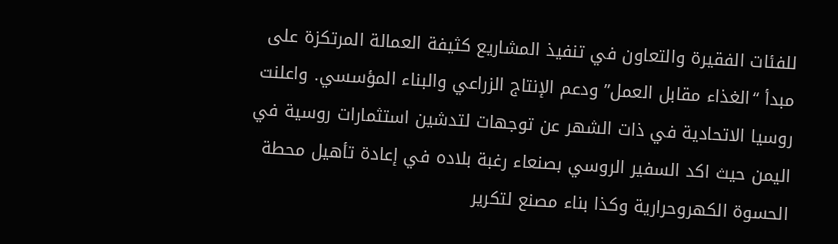للفئات الفقيرة والتعاون في تنفيذ المشاريع كثيفة العمالة المرتكزة على مبدأ “الغذاء مقابل العمل” ودعم الإنتاج الزراعي والبناء المؤسسي. واعلنت روسيا الاتحادية في ذات الشهر عن توجهات لتدشين استثمارات روسية في اليمن حيث اكد السفير الروسي بصنعاء رغبة بلاده في إعادة تأهيل محطة الحسوة الكهروحرارية وكذا بناء مصنع لتكرير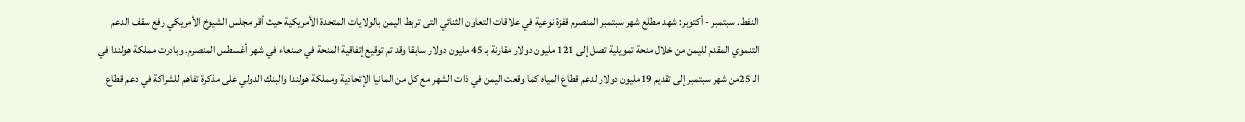النفط. سبتمبر - أكتوبر: شهد مطلع شهر سبتمبر المنصرم قفزة نوعية في علاقات التعاون الثنائي التى تربط اليمن بالولايات المتحدة الأمريكية حيث أقر مجلس الشيوخ الأمريكي رفع سقف الدعم التنموي المقدم لليمن من خلال منحة تمويلية تصل إلى 121 مليون دولار مقارنة بـ 45 مليون دولار سابقا وقد تم توقيع إتفاقية المنحة في صنعاء في شهر أغسطس المنصرم. وبادرت مملكة هولندا في الـ 25من شهر سبتمبر إلى تقديم 19مليون دولار لدعم قطاع المياه كما وقعت اليمن في ذات الشهر مع كل من المانيا الإتحادية ومملكة هولندا والبنك الدولي على مذكرة تفاهم للشراكة في دعم قطاع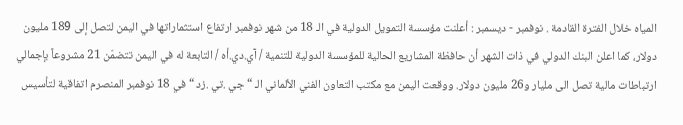المياه خلال الفترة القادمة . نوفمبر - ديسمبر : أعلنت مؤسسة التمويل الدولية في الـ 18 من شهر نوفمبر ارتفاع استثماراتها في اليمن لتصل إلى 189 مليون دولار، كما اعلن البنك الدولي في ذات الشهر أن حافظة المشاريع الحالية للمؤسسة الدولية للتنمية / آي.دي.أه / التابعة له في اليمن تتضمّن 21 مشروعاً بإجمالي ارتباطات مالية تصل الى مليار و26 مليون دولار. ووقعت اليمن مع مكتب التعاون الفني الألماني الـ “ جي .تي .زد “ في 18 نوفمبر المنصرم اتفاقية لتأسيس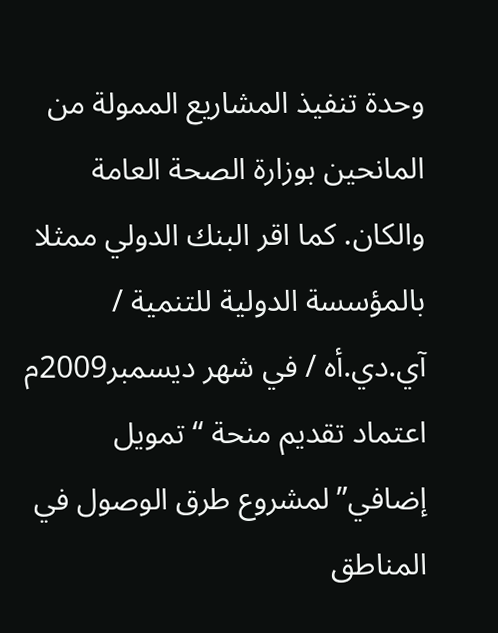وحدة تنفيذ المشاريع الممولة من المانحين بوزارة الصحة العامة والكان. كما اقر البنك الدولي ممثلا بالمؤسسة الدولية للتنمية / آي.دي.أه / في شهر ديسمبر2009م اعتماد تقديم منحة “تمويل إضافي” لمشروع طرق الوصول في المناطق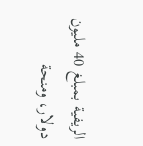الريفية بمبلغ 40 مليون دولار، ومنحة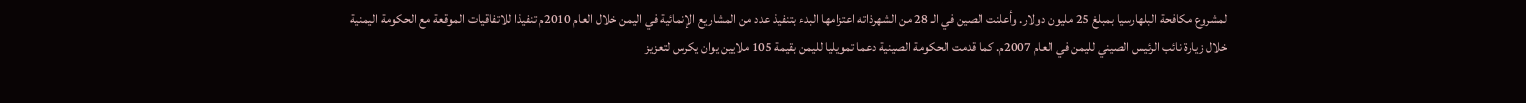لمشروع مكافحة البلهارسيا بمبلغ 25 مليون دولار. وأعلنت الصين في الـ 28 من الشهرذاته اعتزامها البدء بتنفيذ عدد من المشاريع الإنمائية في اليمن خلال العام 2010م تنفيذا للاتفاقيات الموقعة مع الحكومة اليمنية خلال زيارة نائب الرئيس الصيني لليمن في العام 2007م. كما قدمت الحكومة الصينية دعما تمويليا لليمن بقيمة 105 ملايين يوان يكرس لتعزيز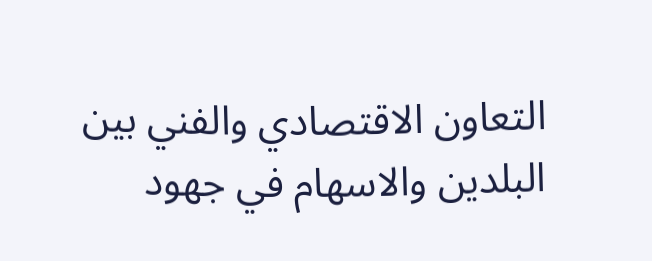التعاون الاقتصادي والفني بين البلدين والاسهام في جهود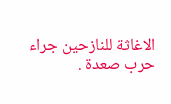الاغاثة للنازحين جراء حرب صعدة .